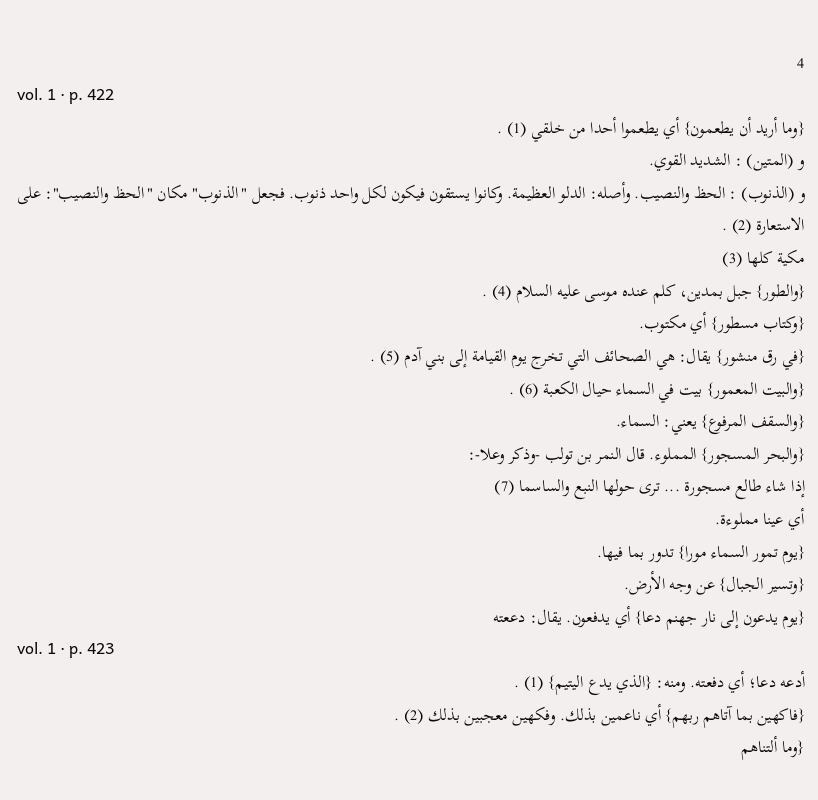4
vol. 1 · p. 422
{وما أريد أن يطعمون} أي يطعموا أحدا من خلقي (1) .
و (المتين) : الشديد القوي.
و (الذنوب) : الحظ والنصيب. وأصله: الدلو العظيمة. وكانوا يستقون فيكون لكل واحد ذنوب. فجعل "الذنوب" مكان "الحظ والنصيب": على الاستعارة (2) .
مكية كلها (3)
{والطور} جبل بمدين، كلم عنده موسى عليه السلام (4) .
{وكتاب مسطور} أي مكتوب.
{في رق منشور} يقال: هي الصحائف التي تخرج يوم القيامة إلى بني آدم (5) .
{والبيت المعمور} بيت في السماء حيال الكعبة (6) .
{والسقف المرفوع} يعني: السماء.
{والبحر المسجور} المملوء. قال النمر بن تولب -وذكر وعلا-:
إذا شاء طالع مسجورة ... ترى حولها النبع والساسما (7)
أي عينا مملوءة.
{يوم تمور السماء مورا} تدور بما فيها.
{وتسير الجبال} عن وجه الأرض.
{يوم يدعون إلى نار جهنم دعا} أي يدفعون. يقال: دععته
vol. 1 · p. 423
أدعه دعا؛ أي دفعته. ومنه: {الذي يدع اليتيم} (1) .
{فاكهين بما آتاهم ربهم} أي ناعمين بذلك. وفكهين معجبين بذلك (2) .
{وما ألتناهم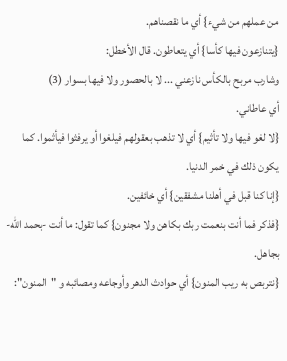من عملهم من شيء} أي ما نقصناهم.
{يتنازعون فيها كأسا} أي يتعاطون. قال الأخطل:
وشارب مربح بالكأس نازعني ... لا بالحصور ولا فيها بسوار (3)
أي عاطاني.
{لا لغو فيها ولا تأثيم} أي لا تذهب بعقولهم فيلغوا أو يرفثوا فيأثموا. كما يكون ذلك في خمر الدنيا.
{إنا كنا قبل في أهلنا مشفقين} أي خائفين.
{فذكر فما أنت بنعمت ربك بكاهن ولا مجنون} كما تقول: ما أنت -بحمد الله- بجاهل.
{نتربص به ريب المنون} أي حوادث الدهر وأوجاعه ومصائبه و "المنون":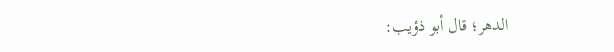الدهر؛ قال أبو ذؤيب: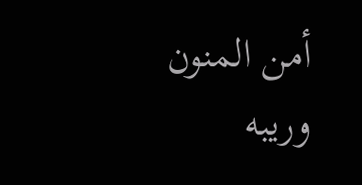أمن المنون وريبه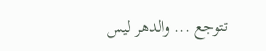تتوجع ... والدهر ليس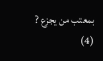بمعتب من يجزع ? (4)